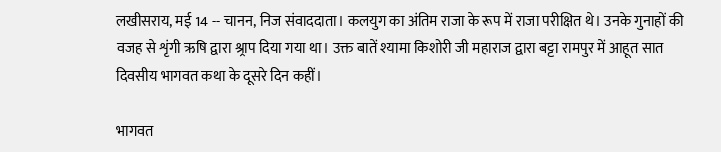लखीसराय, मई 14 -- चानन, निज संवाददाता। कलयुग का अंतिम राजा के रूप में राजा परीक्षित थे। उनके गुनाहों की वजह से शृंगी ऋषि द्वारा श्र्राप दिया गया था। उक्त बातें श्यामा किशोरी जी महाराज द्वारा बट्टा रामपुर में आहूत सात दिवसीय भागवत कथा के दूसरे दिन कहीं।

भागवत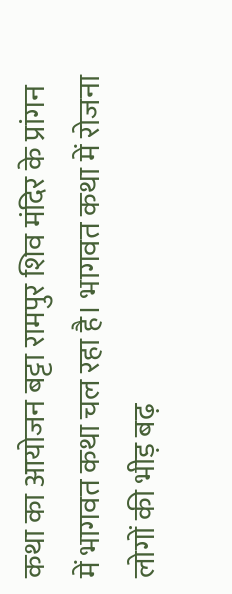कथा का आयोजन बट्टा रामपुर शिव मंदिर के प्रांगन में भागवत कथा चल रहा है। भागवत कथा में रोजना लोगों की भीड़ बढ़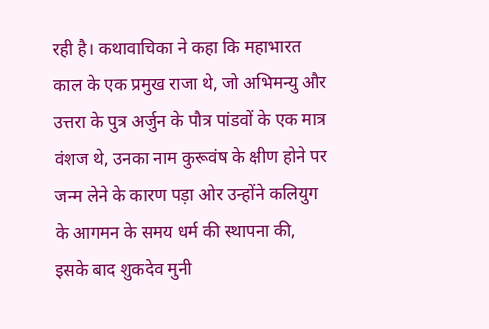रही है। कथावाचिका ने कहा कि महाभारत काल के एक प्रमुख राजा थे, जो अभिमन्यु और उत्तरा के पुत्र अर्जुन के पौत्र पांडवों के एक मात्र वंशज थे, उनका नाम कुरूवंष के क्षीण होने पर जन्म लेने के कारण पड़ा ओर उन्होंने कलियुग के आगमन के समय धर्म की स्थापना की, इसके बाद शुकदेव मुनी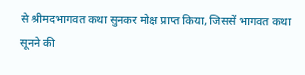से श्रीमदभागवत कथा सुनकर मोक्ष प्राप्त किया, जिससें भागवत कथा सूनने की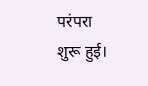परंपरा शुरू हुई।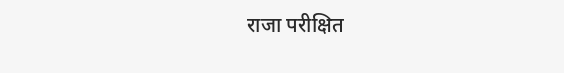राजा परीक्षित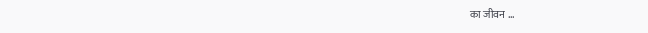का जीवन ...